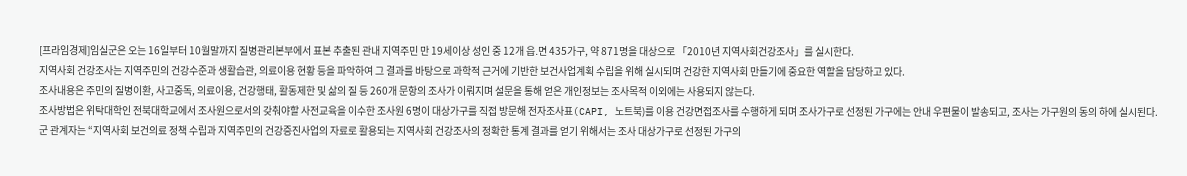[프라임경제]임실군은 오는 16일부터 10월말까지 질병관리본부에서 표본 추출된 관내 지역주민 만 19세이상 성인 중 12개 읍․면 435가구, 약 871명을 대상으로 「2010년 지역사회건강조사」를 실시한다.
지역사회 건강조사는 지역주민의 건강수준과 생활습관, 의료이용 현황 등을 파악하여 그 결과를 바탕으로 과학적 근거에 기반한 보건사업계획 수립을 위해 실시되며 건강한 지역사회 만들기에 중요한 역할을 담당하고 있다.
조사내용은 주민의 질병이환, 사고중독, 의료이용, 건강행태, 활동제한 및 삶의 질 등 260개 문항의 조사가 이뤄지며 설문을 통해 얻은 개인정보는 조사목적 이외에는 사용되지 않는다.
조사방법은 위탁대학인 전북대학교에서 조사원으로서의 갖춰야할 사전교육을 이수한 조사원 6명이 대상가구를 직접 방문해 전자조사표(CAPI, 노트북)를 이용 건강면접조사를 수행하게 되며 조사가구로 선정된 가구에는 안내 우편물이 발송되고, 조사는 가구원의 동의 하에 실시된다.
군 관계자는 “지역사회 보건의료 정책 수립과 지역주민의 건강증진사업의 자료로 활용되는 지역사회 건강조사의 정확한 통계 결과를 얻기 위해서는 조사 대상가구로 선정된 가구의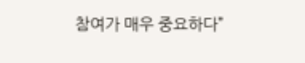참여가 매우 중요하다”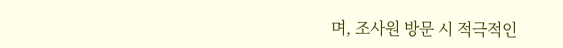며, 조사원 방문 시 적극적인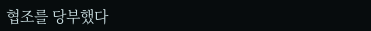협조를 당부했다